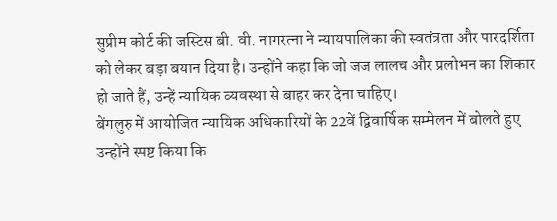सुप्रीम कोर्ट की जस्टिस बी. वी. नागरत्ना ने न्यायपालिका की स्वतंत्रता और पारदर्शिता को लेकर बड़ा बयान दिया है। उन्होंने कहा कि जो जज लालच और प्रलोभन का शिकार हो जाते हैं, उन्हें न्यायिक व्यवस्था से बाहर कर देना चाहिए।
बेंगलुरु में आयोजित न्यायिक अधिकारियों के 22वें द्विवार्षिक सम्मेलन में बोलते हुए उन्होंने स्पष्ट किया कि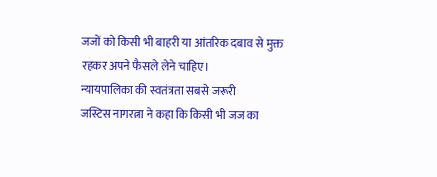जजों को किसी भी बाहरी या आंतरिक दबाव से मुक्त रहकर अपने फैसले लेने चाहिए।
न्यायपालिका की स्वतंत्रता सबसे जरूरी
जस्टिस नागरत्ना ने कहा कि किसी भी जज का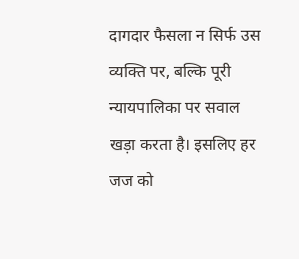दागदार फैसला न सिर्फ उस व्यक्ति पर, बल्कि पूरी न्यायपालिका पर सवाल खड़ा करता है। इसलिए हर जज को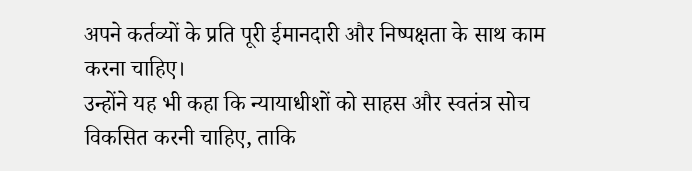अपने कर्तव्यों के प्रति पूरी ईमानदारी और निष्पक्षता के साथ काम करना चाहिए।
उन्होंने यह भी कहा कि न्यायाधीशों को साहस और स्वतंत्र सोच विकसित करनी चाहिए, ताकि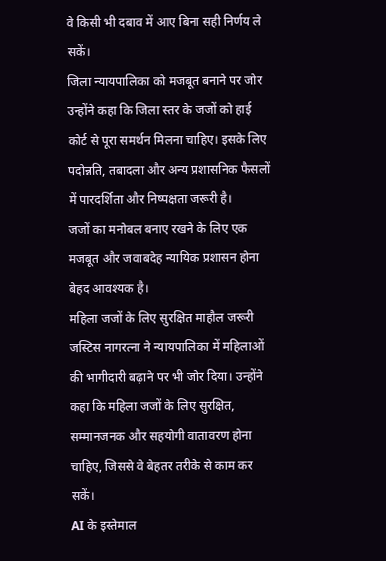वे किसी भी दबाव में आए बिना सही निर्णय ले सकें।
जिला न्यायपालिका को मजबूत बनाने पर जोर
उन्होंने कहा कि जिला स्तर के जजों को हाई कोर्ट से पूरा समर्थन मिलना चाहिए। इसके लिए पदोन्नति, तबादला और अन्य प्रशासनिक फैसलों में पारदर्शिता और निष्पक्षता जरूरी है।
जजों का मनोबल बनाए रखने के लिए एक मजबूत और जवाबदेह न्यायिक प्रशासन होना बेहद आवश्यक है।
महिला जजों के लिए सुरक्षित माहौल जरूरी
जस्टिस नागरत्ना ने न्यायपालिका में महिलाओं की भागीदारी बढ़ाने पर भी जोर दिया। उन्होंने कहा कि महिला जजों के लिए सुरक्षित, सम्मानजनक और सहयोगी वातावरण होना चाहिए, जिससे वे बेहतर तरीके से काम कर सकें।
AI के इस्तेमाल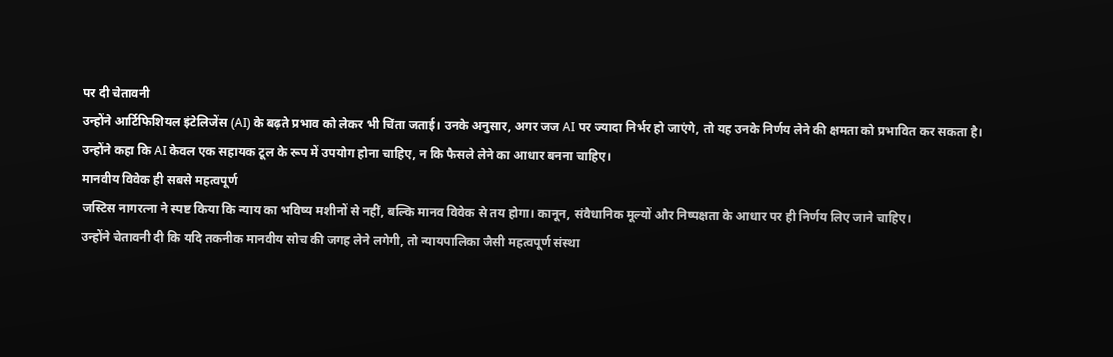पर दी चेतावनी
उन्होंने आर्टिफिशियल इंटेलिजेंस (AI) के बढ़ते प्रभाव को लेकर भी चिंता जताई। उनके अनुसार, अगर जज AI पर ज्यादा निर्भर हो जाएंगे, तो यह उनके निर्णय लेने की क्षमता को प्रभावित कर सकता है।
उन्होंने कहा कि AI केवल एक सहायक टूल के रूप में उपयोग होना चाहिए, न कि फैसले लेने का आधार बनना चाहिए।
मानवीय विवेक ही सबसे महत्वपूर्ण
जस्टिस नागरत्ना ने स्पष्ट किया कि न्याय का भविष्य मशीनों से नहीं, बल्कि मानव विवेक से तय होगा। कानून, संवैधानिक मूल्यों और निष्पक्षता के आधार पर ही निर्णय लिए जाने चाहिए।
उन्होंने चेतावनी दी कि यदि तकनीक मानवीय सोच की जगह लेने लगेगी, तो न्यायपालिका जैसी महत्वपूर्ण संस्था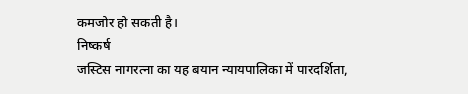कमजोर हो सकती है।
निष्कर्ष
जस्टिस नागरत्ना का यह बयान न्यायपालिका में पारदर्शिता,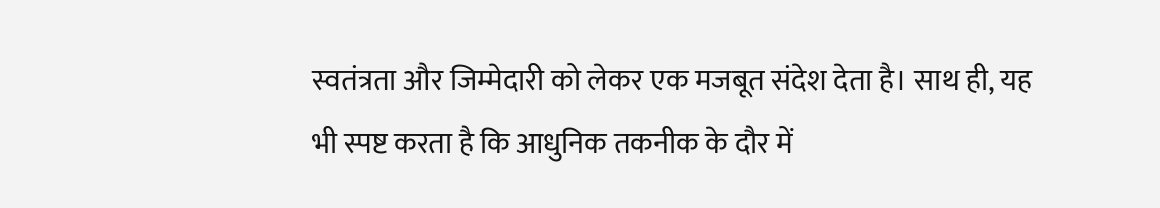स्वतंत्रता और जिम्मेदारी को लेकर एक मजबूत संदेश देता है। साथ ही, यह भी स्पष्ट करता है कि आधुनिक तकनीक के दौर में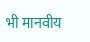भी मानवीय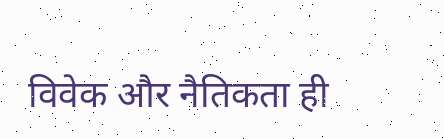विवेक और नैतिकता ही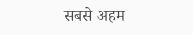सबसे अहम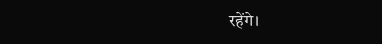रहेंगे।